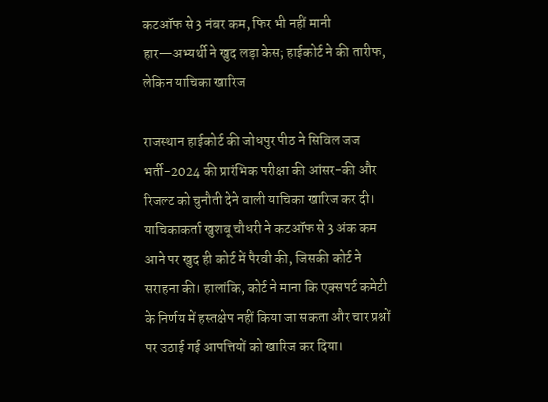कटऑफ से 3 नंबर कम, फिर भी नहीं मानी हार—अभ्यर्थी ने खुद लड़ा केस; हाईकोर्ट ने की तारीफ, लेकिन याचिका खारिज

राजस्थान हाईकोर्ट की जोधपुर पीठ ने सिविल जज भर्ती-2024 की प्रारंभिक परीक्षा की आंसर-की और रिजल्ट को चुनौती देने वाली याचिका खारिज कर दी। याचिकाकर्ता खुशबू चौधरी ने कटऑफ से 3 अंक कम आने पर खुद ही कोर्ट में पैरवी की, जिसकी कोर्ट ने सराहना की। हालांकि, कोर्ट ने माना कि एक्सपर्ट कमेटी के निर्णय में हस्तक्षेप नहीं किया जा सकता और चार प्रश्नों पर उठाई गई आपत्तियों को खारिज कर दिया।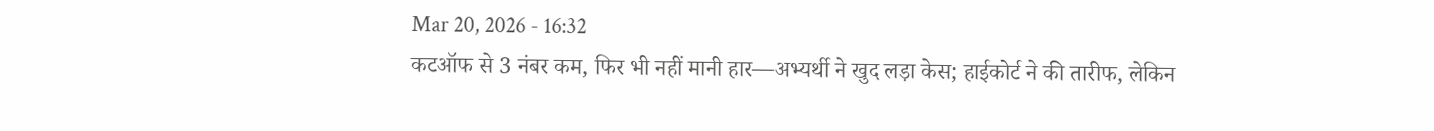Mar 20, 2026 - 16:32
कटऑफ से 3 नंबर कम, फिर भी नहीं मानी हार—अभ्यर्थी ने खुद लड़ा केस; हाईकोर्ट ने की तारीफ, लेकिन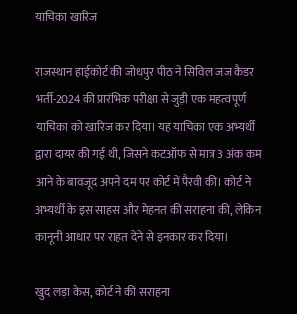याचिका खारिज

राजस्थान हाईकोर्ट की जोधपुर पीठ ने सिविल जज कैडर भर्ती-2024 की प्रारंभिक परीक्षा से जुड़ी एक महत्वपूर्ण याचिका को खारिज कर दिया। यह याचिका एक अभ्यर्थी द्वारा दायर की गई थी, जिसने कटऑफ से मात्र 3 अंक कम आने के बावजूद अपने दम पर कोर्ट में पैरवी की। कोर्ट ने अभ्यर्थी के इस साहस और मेहनत की सराहना की, लेकिन कानूनी आधार पर राहत देने से इनकार कर दिया।

खुद लड़ा केस, कोर्ट ने की सराहना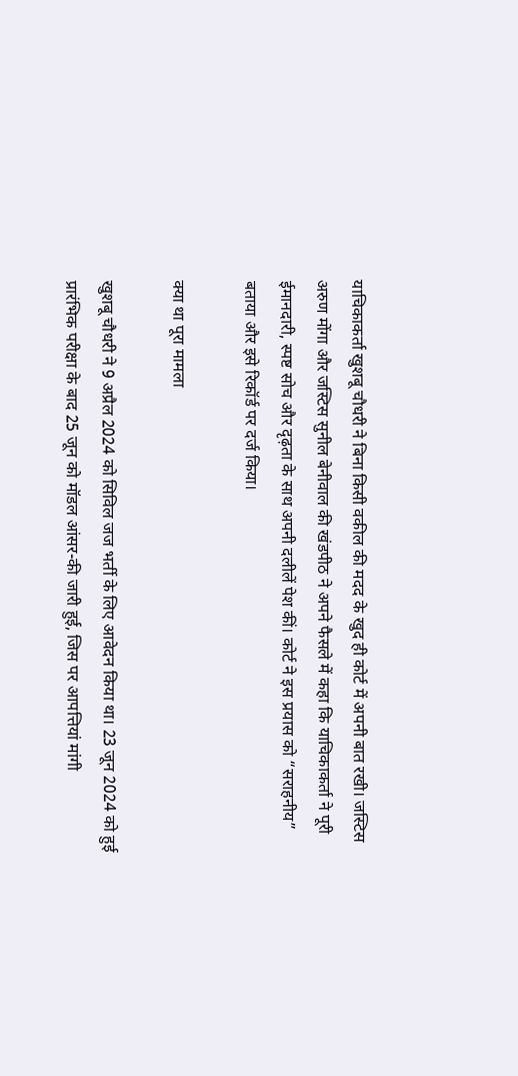याचिकाकर्ता खुशबू चौधरी ने बिना किसी वकील की मदद के खुद ही कोर्ट में अपनी बात रखी। जस्टिस अरुण मोंगा और जस्टिस सुनील बेनीवाल की खंडपीठ ने अपने फैसले में कहा कि याचिकाकर्ता ने पूरी ईमानदारी, स्पष्ट सोच और दृढ़ता के साथ अपनी दलीलें पेश कीं। कोर्ट ने इस प्रयास को “सराहनीय” बताया और इसे रिकॉर्ड पर दर्ज किया।

क्या था पूरा मामला

खुशबू चौधरी ने 9 अप्रैल 2024 को सिविल जज भर्ती के लिए आवेदन किया था। 23 जून 2024 को हुई प्रारंभिक परीक्षा के बाद 25 जून को मॉडल आंसर-की जारी हुई, जिस पर आपत्तियां मांगी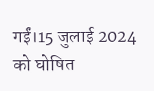गईं।15 जुलाई 2024 को घोषित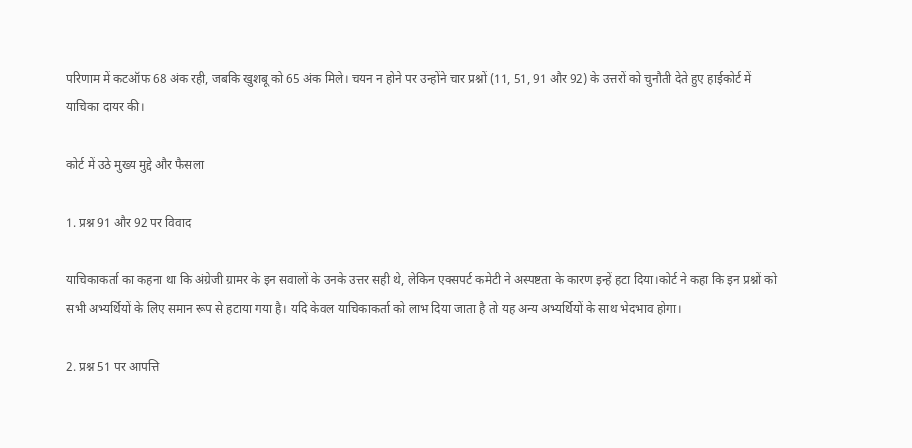परिणाम में कटऑफ 68 अंक रही, जबकि खुशबू को 65 अंक मिले। चयन न होने पर उन्होंने चार प्रश्नों (11, 51, 91 और 92) के उत्तरों को चुनौती देते हुए हाईकोर्ट में याचिका दायर की।

कोर्ट में उठे मुख्य मुद्दे और फैसला

1. प्रश्न 91 और 92 पर विवाद

याचिकाकर्ता का कहना था कि अंग्रेजी ग्रामर के इन सवालों के उनके उत्तर सही थे, लेकिन एक्सपर्ट कमेटी ने अस्पष्टता के कारण इन्हें हटा दिया।कोर्ट ने कहा कि इन प्रश्नों को सभी अभ्यर्थियों के लिए समान रूप से हटाया गया है। यदि केवल याचिकाकर्ता को लाभ दिया जाता है तो यह अन्य अभ्यर्थियों के साथ भेदभाव होगा।

2. प्रश्न 51 पर आपत्ति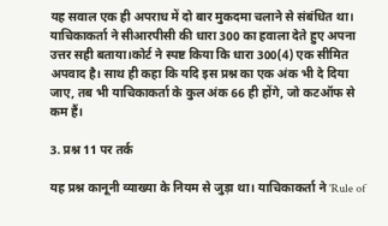यह सवाल एक ही अपराध में दो बार मुकदमा चलाने से संबंधित था। याचिकाकर्ता ने सीआरपीसी की धारा 300 का हवाला देते हुए अपना उत्तर सही बताया।कोर्ट ने स्पष्ट किया कि धारा 300(4) एक सीमित अपवाद है। साथ ही कहा कि यदि इस प्रश्न का एक अंक भी दे दिया जाए, तब भी याचिकाकर्ता के कुल अंक 66 ही होंगे, जो कटऑफ से कम हैं।

3. प्रश्न 11 पर तर्क

यह प्रश्न कानूनी व्याख्या के नियम से जुड़ा था। याचिकाकर्ता ने 'Rule of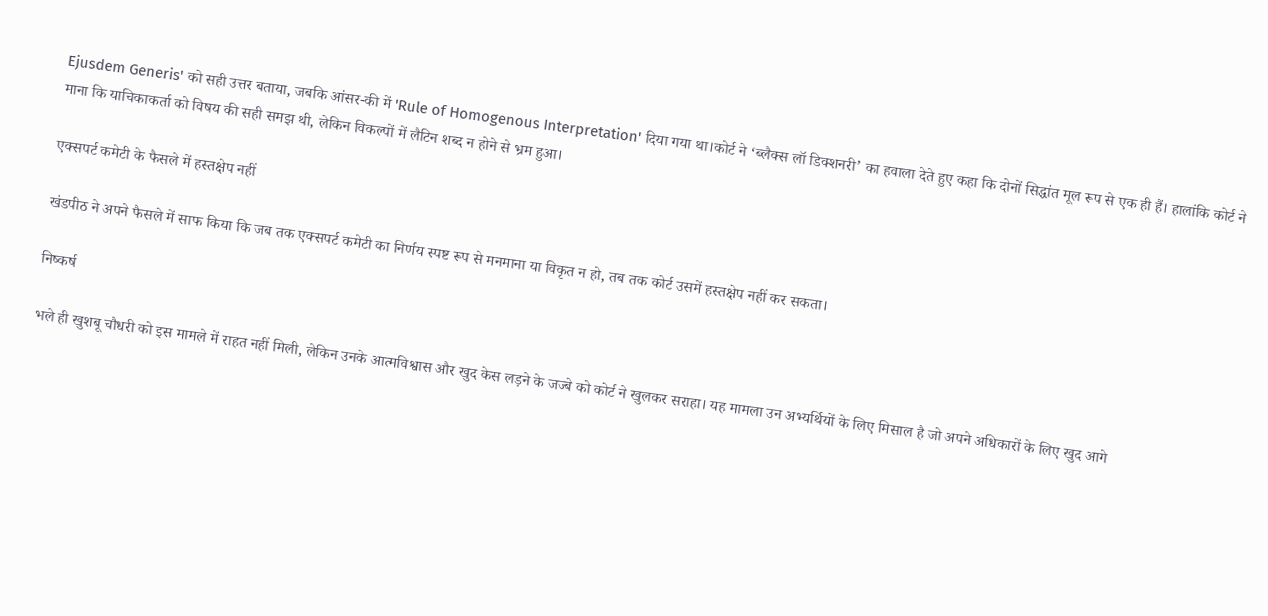Ejusdem Generis' को सही उत्तर बताया, जबकि आंसर-की में 'Rule of Homogenous Interpretation' दिया गया था।कोर्ट ने ‘ब्लैक्स लॉ डिक्शनरी’ का हवाला देते हुए कहा कि दोनों सिद्धांत मूल रूप से एक ही हैं। हालांकि कोर्ट ने माना कि याचिकाकर्ता को विषय की सही समझ थी, लेकिन विकल्पों में लैटिन शब्द न होने से भ्रम हुआ।

एक्सपर्ट कमेटी के फैसले में हस्तक्षेप नहीं

खंडपीठ ने अपने फैसले में साफ किया कि जब तक एक्सपर्ट कमेटी का निर्णय स्पष्ट रूप से मनमाना या विकृत न हो, तब तक कोर्ट उसमें हस्तक्षेप नहीं कर सकता।

निष्कर्ष

भले ही खुशबू चौधरी को इस मामले में राहत नहीं मिली, लेकिन उनके आत्मविश्वास और खुद केस लड़ने के जज्बे को कोर्ट ने खुलकर सराहा। यह मामला उन अभ्यर्थियों के लिए मिसाल है जो अपने अधिकारों के लिए खुद आगे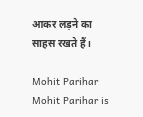आकर लड़ने का साहस रखते हैं।

Mohit Parihar Mohit Parihar is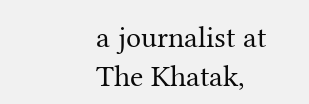a journalist at The Khatak,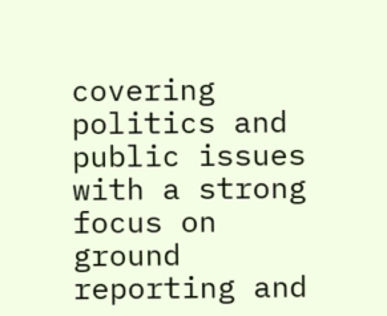covering politics and public issues with a strong focus on ground reporting and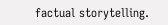factual storytelling.